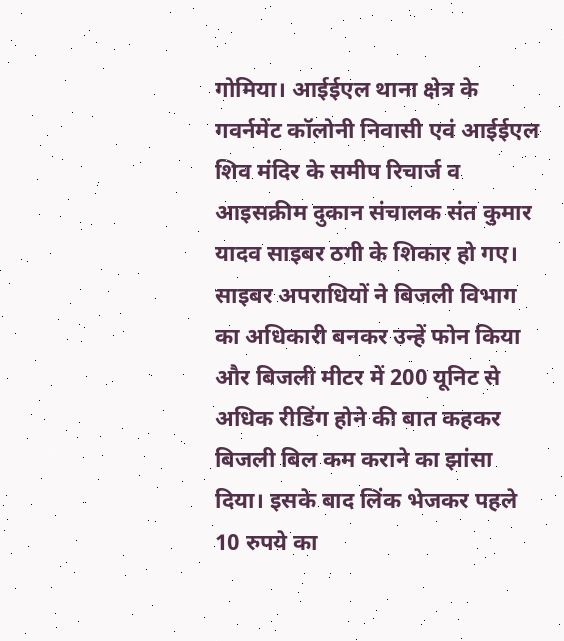गोमिया। आईईएल थाना क्षेत्र के गवर्नमेंट कॉलोनी निवासी एवं आईईएल शिव मंदिर के समीप रिचार्ज व आइसक्रीम दुकान संचालक संत कुमार यादव साइबर ठगी के शिकार हो गए। साइबर अपराधियों ने बिजली विभाग का अधिकारी बनकर उन्हें फोन किया और बिजली मीटर में 200 यूनिट से अधिक रीडिंग होने की बात कहकर बिजली बिल कम कराने का झांसा दिया। इसके बाद लिंक भेजकर पहले 10 रुपये का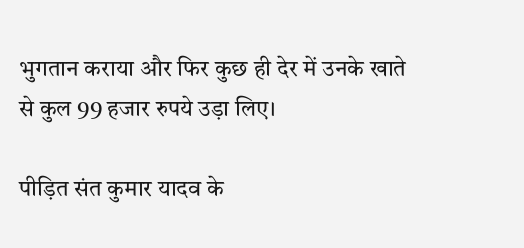भुगतान कराया और फिर कुछ ही देर में उनके खाते से कुल 99 हजार रुपये उड़ा लिए।

पीड़ित संत कुमार यादव के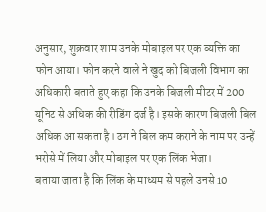अनुसार, शुक्रवार शाम उनके मोबाइल पर एक व्यक्ति का फोन आया। फोन करने वाले ने खुद को बिजली विभाग का अधिकारी बताते हुए कहा कि उनके बिजली मीटर में 200 यूनिट से अधिक की रीडिंग दर्ज है। इसके कारण बिजली बिल अधिक आ सकता है। ठग ने बिल कम कराने के नाम पर उन्हें भरोसे में लिया और मोबाइल पर एक लिंक भेजा।
बताया जाता है कि लिंक के माध्यम से पहले उनसे 10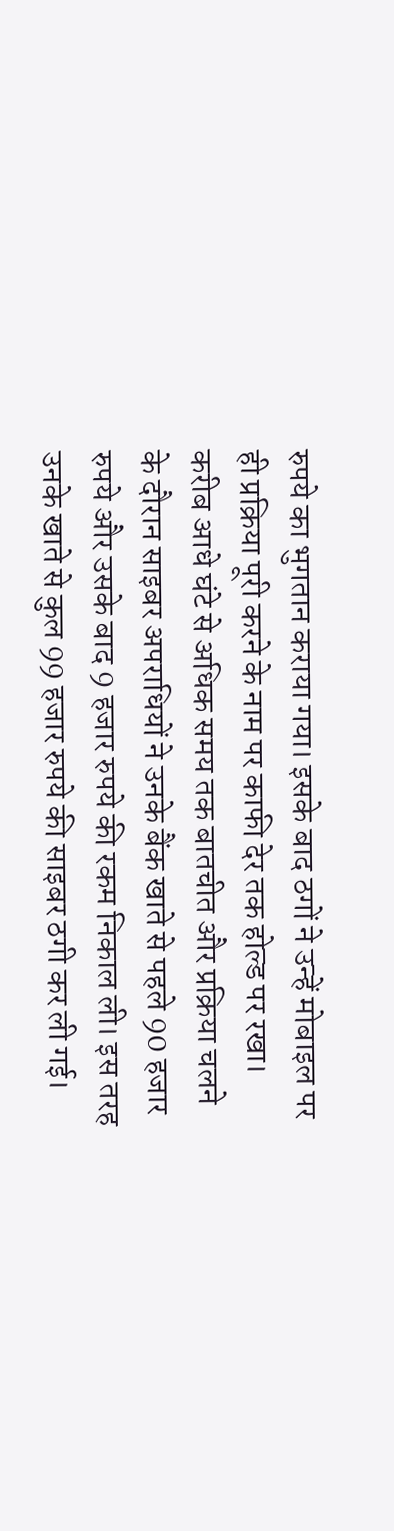रुपये का भुगतान कराया गया। इसके बाद ठगों ने उन्हें मोबाइल पर ही प्रक्रिया पूरी करने के नाम पर काफी देर तक होल्ड पर रखा। करीब आधे घंटे से अधिक समय तक बातचीत और प्रक्रिया चलने के दौरान साइबर अपराधियों ने उनके बैंक खाते से पहले 90 हजार रुपये और उसके बाद 9 हजार रुपये की रकम निकाल ली। इस तरह उनके खाते से कुल 99 हजार रुपये की साइबर ठगी कर ली गई।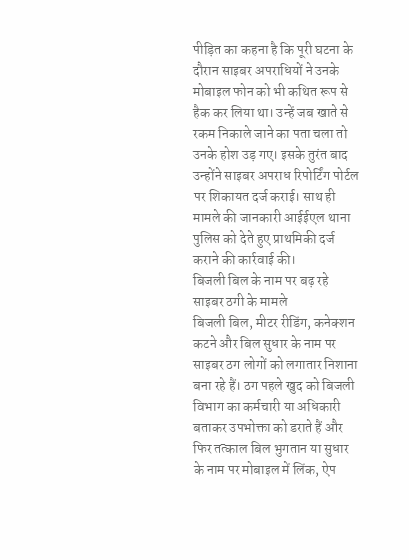पीड़ित का कहना है कि पूरी घटना के दौरान साइबर अपराधियों ने उनके मोबाइल फोन को भी कथित रूप से हैक कर लिया था। उन्हें जब खाते से रकम निकाले जाने का पता चला तो उनके होश उड़ गए। इसके तुरंत बाद उन्होंने साइबर अपराध रिपोर्टिंग पोर्टल पर शिकायत दर्ज कराई। साथ ही मामले की जानकारी आईईएल थाना पुलिस को देते हुए प्राथमिकी दर्ज कराने की कार्रवाई की।
बिजली बिल के नाम पर बढ़ रहे साइबर ठगी के मामले
बिजली बिल, मीटर रीडिंग, कनेक्शन कटने और बिल सुधार के नाम पर साइबर ठग लोगों को लगातार निशाना बना रहे हैं। ठग पहले खुद को बिजली विभाग का कर्मचारी या अधिकारी बताकर उपभोक्ता को डराते हैं और फिर तत्काल बिल भुगतान या सुधार के नाम पर मोबाइल में लिंक, ऐप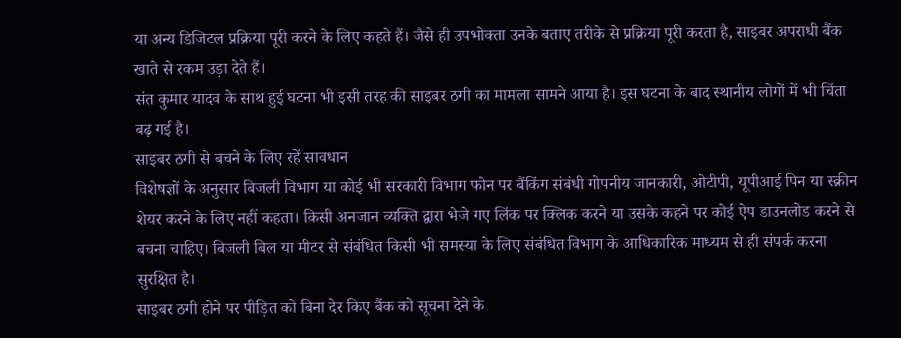या अन्य डिजिटल प्रक्रिया पूरी करने के लिए कहते हैं। जैसे ही उपभोक्ता उनके बताए तरीके से प्रक्रिया पूरी करता है, साइबर अपराधी बैंक खाते से रकम उड़ा देते हैं।
संत कुमार यादव के साथ हुई घटना भी इसी तरह की साइबर ठगी का मामला सामने आया है। इस घटना के बाद स्थानीय लोगों में भी चिंता बढ़ गई है।
साइबर ठगी से बचने के लिए रहें सावधान
विशेषज्ञों के अनुसार बिजली विभाग या कोई भी सरकारी विभाग फोन पर बैंकिंग संबंधी गोपनीय जानकारी, ओटीपी, यूपीआई पिन या स्क्रीन शेयर करने के लिए नहीं कहता। किसी अनजान व्यक्ति द्वारा भेजे गए लिंक पर क्लिक करने या उसके कहने पर कोई ऐप डाउनलोड करने से बचना चाहिए। बिजली बिल या मीटर से संबंधित किसी भी समस्या के लिए संबंधित विभाग के आधिकारिक माध्यम से ही संपर्क करना सुरक्षित है।
साइबर ठगी होने पर पीड़ित को बिना देर किए बैंक को सूचना देने के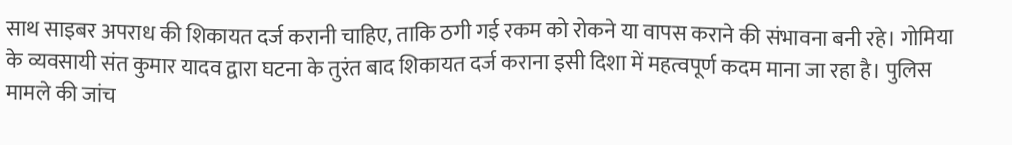साथ साइबर अपराध की शिकायत दर्ज करानी चाहिए, ताकि ठगी गई रकम को रोकने या वापस कराने की संभावना बनी रहे। गोमिया के व्यवसायी संत कुमार यादव द्वारा घटना के तुरंत बाद शिकायत दर्ज कराना इसी दिशा में महत्वपूर्ण कदम माना जा रहा है। पुलिस मामले की जांच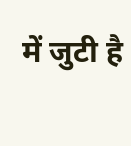में जुटी है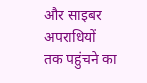और साइबर अपराधियों तक पहुंचने का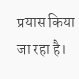प्रयास किया जा रहा है।